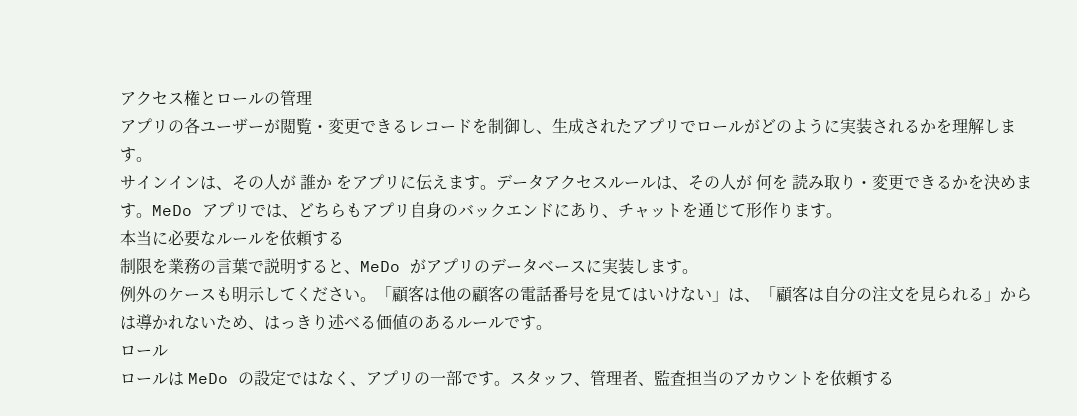アクセス権とロールの管理
アプリの各ユーザーが閲覧・変更できるレコードを制御し、生成されたアプリでロールがどのように実装されるかを理解します。
サインインは、その人が 誰か をアプリに伝えます。データアクセスルールは、その人が 何を 読み取り・変更できるかを決めます。MeDo アプリでは、どちらもアプリ自身のバックエンドにあり、チャットを通じて形作ります。
本当に必要なルールを依頼する
制限を業務の言葉で説明すると、MeDo がアプリのデータベースに実装します。
例外のケースも明示してください。「顧客は他の顧客の電話番号を見てはいけない」は、「顧客は自分の注文を見られる」からは導かれないため、はっきり述べる価値のあるルールです。
ロール
ロールは MeDo の設定ではなく、アプリの一部です。スタッフ、管理者、監査担当のアカウントを依頼する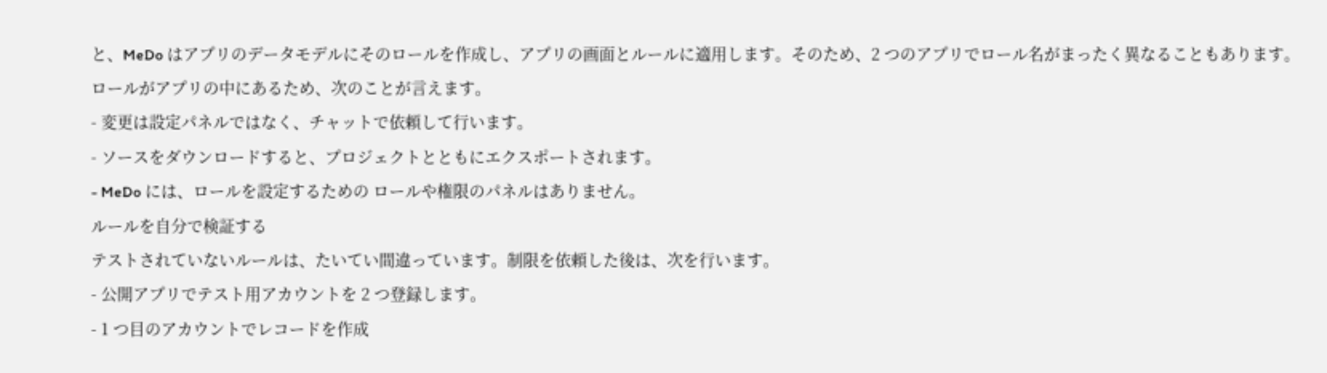と、MeDo はアプリのデータモデルにそのロールを作成し、アプリの画面とルールに適用します。そのため、2 つのアプリでロール名がまったく異なることもあります。
ロールがアプリの中にあるため、次のことが言えます。
- 変更は設定パネルではなく、チャットで依頼して行います。
- ソースをダウンロードすると、プロジェクトとともにエクスポートされます。
- MeDo には、ロールを設定するための ロールや権限のパネルはありません。
ルールを自分で検証する
テストされていないルールは、たいてい間違っています。制限を依頼した後は、次を行います。
- 公開アプリでテスト用アカウントを 2 つ登録します。
- 1 つ目のアカウントでレコードを作成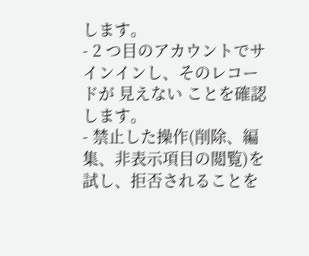します。
- 2 つ目のアカウントでサインインし、そのレコードが 見えない ことを確認します。
- 禁止した操作(削除、編集、非表示項目の閲覧)を試し、拒否されることを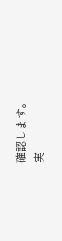確認します。
実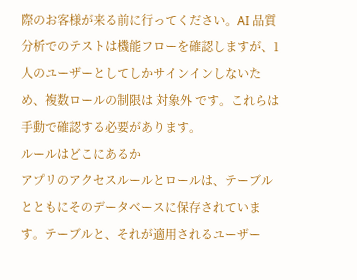際のお客様が来る前に行ってください。AI 品質分析でのテストは機能フローを確認しますが、1 人のユーザーとしてしかサインインしないため、複数ロールの制限は 対象外 です。これらは手動で確認する必要があります。
ルールはどこにあるか
アプリのアクセスルールとロールは、テーブルとともにそのデータベースに保存されています。テーブルと、それが適用されるユーザー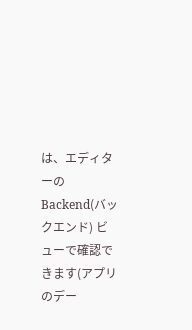は、エディターの Backend(バックエンド) ビューで確認できます(アプリのデー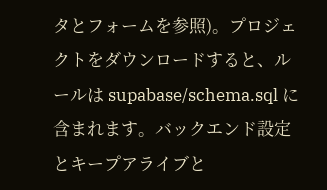タとフォームを参照)。プロジェクトをダウンロードすると、ルールは supabase/schema.sql に含まれます。バックエンド設定とキープアライブと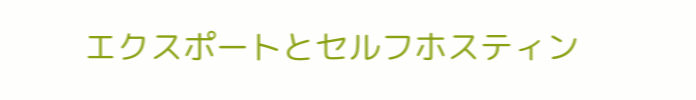エクスポートとセルフホスティン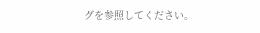グを参照してください。